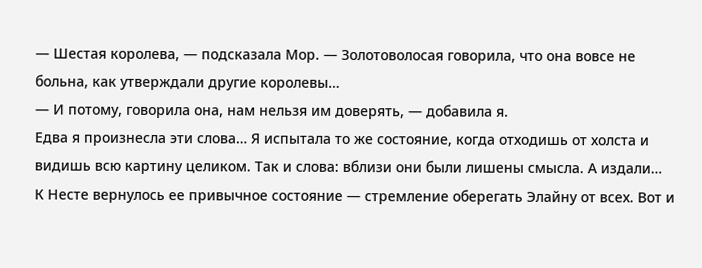— Шестая королева, — подсказала Мор. — Золотоволосая говорила, что она вовсе не больна, как утверждали другие королевы…
— И потому, говорила она, нам нельзя им доверять, — добавила я.
Едва я произнесла эти слова… Я испытала то же состояние, когда отходишь от холста и видишь всю картину целиком. Так и слова: вблизи они были лишены смысла. А издали…
К Несте вернулось ее привычное состояние — стремление оберегать Элайну от всех. Вот и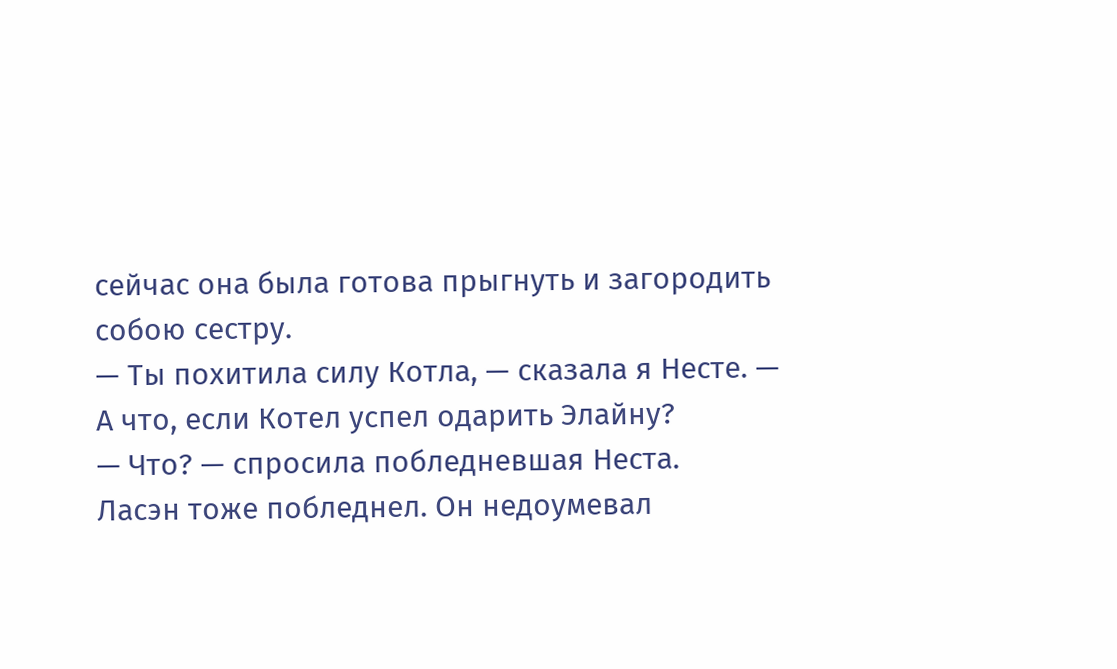сейчас она была готова прыгнуть и загородить собою сестру.
— Ты похитила силу Котла, — сказала я Несте. — А что, если Котел успел одарить Элайну?
— Что? — спросила побледневшая Неста.
Ласэн тоже побледнел. Он недоумевал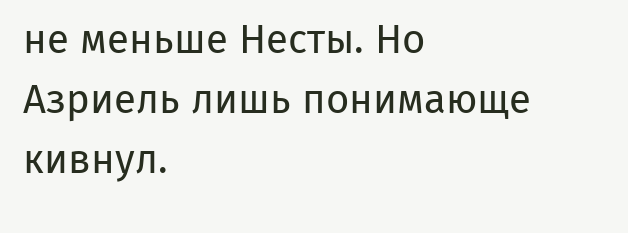не меньше Несты. Но Азриель лишь понимающе кивнул.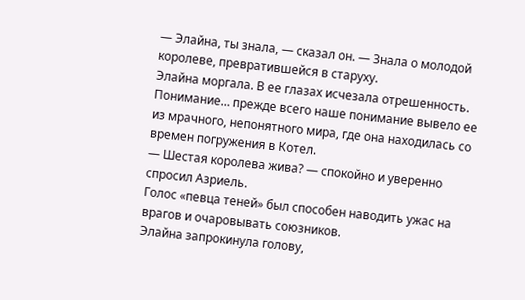— Элайна, ты знала, — сказал он. — Знала о молодой королеве, превратившейся в старуху.
Элайна моргала. В ее глазах исчезала отрешенность. Понимание… прежде всего наше понимание вывело ее из мрачного, непонятного мира, где она находилась со времен погружения в Котел.
— Шестая королева жива? — спокойно и уверенно спросил Азриель.
Голос «певца теней» был способен наводить ужас на врагов и очаровывать союзников.
Элайна запрокинула голову,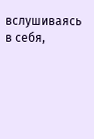вслушиваясь в себя,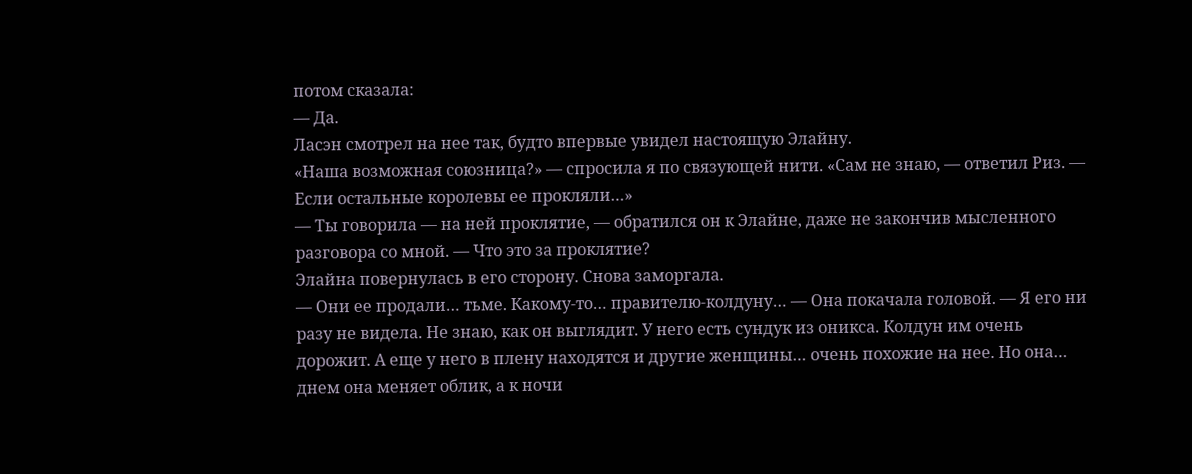потом сказала:
— Да.
Ласэн смотрел на нее так, будто впервые увидел настоящую Элайну.
«Наша возможная союзница?» — спросила я по связующей нити. «Сам не знаю, — ответил Риз. — Если остальные королевы ее прокляли…»
— Ты говорила — на ней проклятие, — обратился он к Элайне, даже не закончив мысленного разговора со мной. — Что это за проклятие?
Элайна повернулась в его сторону. Снова заморгала.
— Они ее продали… тьме. Какому-то… правителю-колдуну… — Она покачала головой. — Я его ни разу не видела. Не знаю, как он выглядит. У него есть сундук из оникса. Колдун им очень дорожит. А еще у него в плену находятся и другие женщины… очень похожие на нее. Но она… днем она меняет облик, а к ночи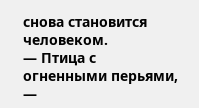снова становится человеком.
— Птица с огненными перьями, —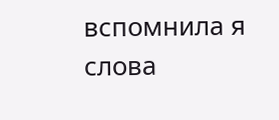вспомнила я слова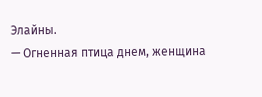Элайны.
— Огненная птица днем, женщина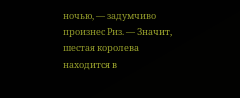ночью, — задумчиво произнес Риз. — Значит, шестая королева находится в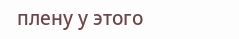плену у этого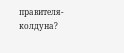правителя-колдуна?